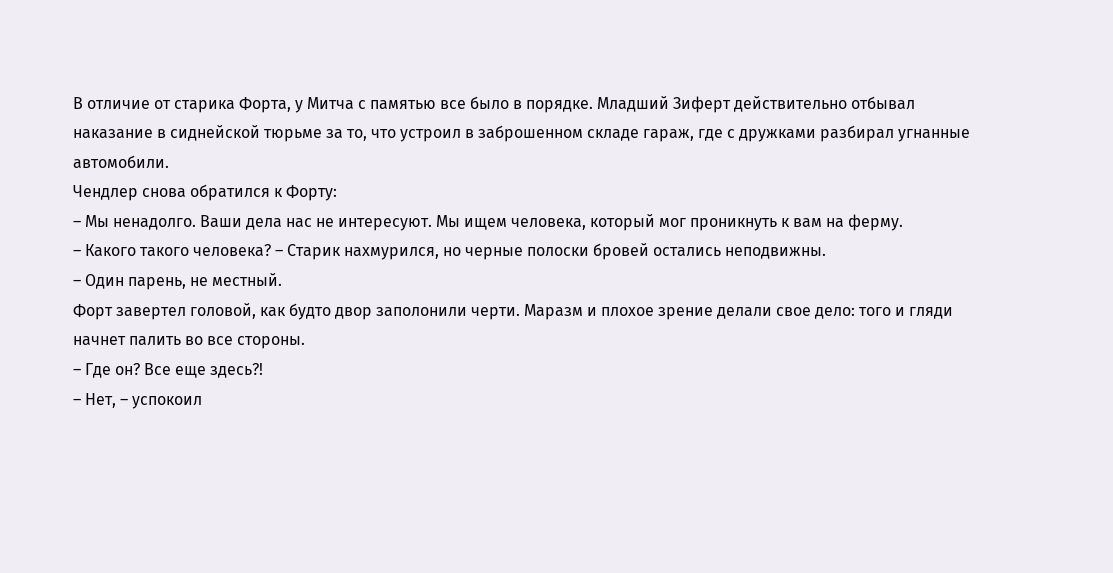В отличие от старика Форта, у Митча с памятью все было в порядке. Младший Зиферт действительно отбывал наказание в сиднейской тюрьме за то, что устроил в заброшенном складе гараж, где с дружками разбирал угнанные автомобили.
Чендлер снова обратился к Форту:
– Мы ненадолго. Ваши дела нас не интересуют. Мы ищем человека, который мог проникнуть к вам на ферму.
– Какого такого человека? – Старик нахмурился, но черные полоски бровей остались неподвижны.
– Один парень, не местный.
Форт завертел головой, как будто двор заполонили черти. Маразм и плохое зрение делали свое дело: того и гляди начнет палить во все стороны.
– Где он? Все еще здесь?!
– Нет, – успокоил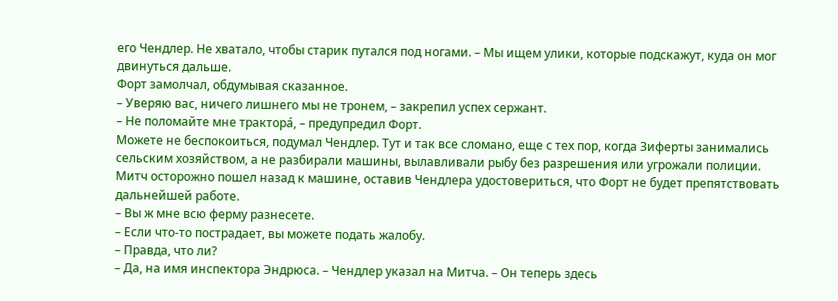его Чендлер. Не хватало, чтобы старик путался под ногами. – Мы ищем улики, которые подскажут, куда он мог двинуться дальше.
Форт замолчал, обдумывая сказанное.
– Уверяю вас, ничего лишнего мы не тронем, – закрепил успех сержант.
– Не поломайте мне трактора́, – предупредил Форт.
Можете не беспокоиться, подумал Чендлер. Тут и так все сломано, еще с тех пор, когда Зиферты занимались сельским хозяйством, а не разбирали машины, вылавливали рыбу без разрешения или угрожали полиции.
Митч осторожно пошел назад к машине, оставив Чендлера удостовериться, что Форт не будет препятствовать дальнейшей работе.
– Вы ж мне всю ферму разнесете.
– Если что-то пострадает, вы можете подать жалобу.
– Правда, что ли?
– Да, на имя инспектора Эндрюса. – Чендлер указал на Митча. – Он теперь здесь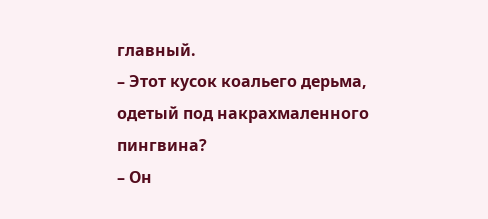главный.
– Этот кусок коальего дерьма, одетый под накрахмаленного пингвина?
– Он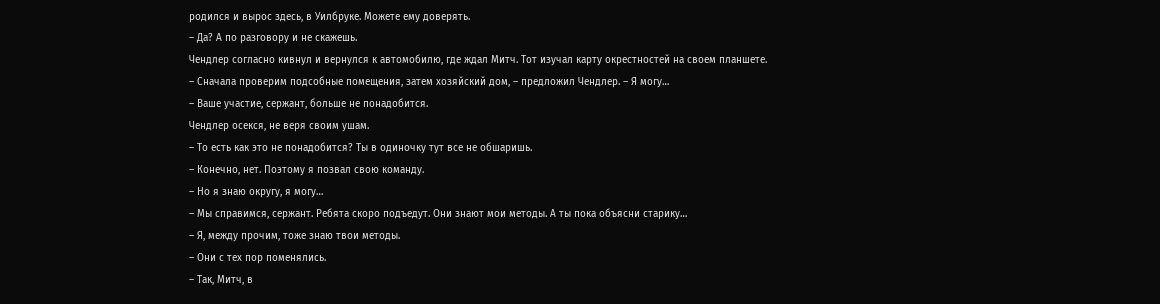родился и вырос здесь, в Уилбруке. Можете ему доверять.
– Да? А по разговору и не скажешь.
Чендлер согласно кивнул и вернулся к автомобилю, где ждал Митч. Тот изучал карту окрестностей на своем планшете.
– Сначала проверим подсобные помещения, затем хозяйский дом, – предложил Чендлер. – Я могу…
– Ваше участие, сержант, больше не понадобится.
Чендлер осекся, не веря своим ушам.
– То есть как это не понадобится? Ты в одиночку тут все не обшаришь.
– Конечно, нет. Поэтому я позвал свою команду.
– Но я знаю округу, я могу…
– Мы справимся, сержант. Ребята скоро подъедут. Они знают мои методы. А ты пока объясни старику…
– Я, между прочим, тоже знаю твои методы.
– Они с тех пор поменялись.
– Так, Митч, в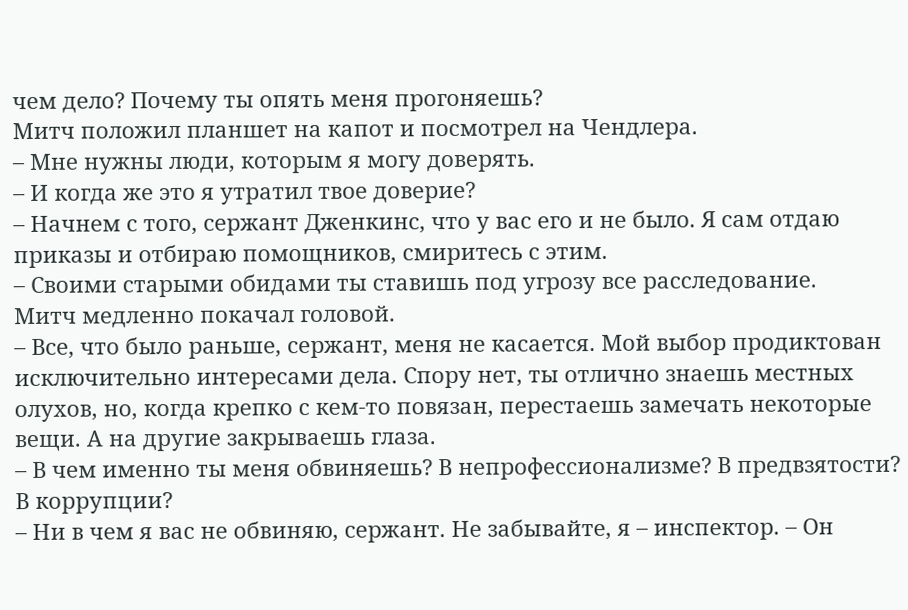чем дело? Почему ты опять меня прогоняешь?
Митч положил планшет на капот и посмотрел на Чендлера.
– Мне нужны люди, которым я могу доверять.
– И когда же это я утратил твое доверие?
– Начнем с того, сержант Дженкинс, что у вас его и не было. Я сам отдаю приказы и отбираю помощников, смиритесь с этим.
– Своими старыми обидами ты ставишь под угрозу все расследование.
Митч медленно покачал головой.
– Все, что было раньше, сержант, меня не касается. Мой выбор продиктован исключительно интересами дела. Спору нет, ты отлично знаешь местных олухов, но, когда крепко с кем-то повязан, перестаешь замечать некоторые вещи. А на другие закрываешь глаза.
– В чем именно ты меня обвиняешь? В непрофессионализме? В предвзятости? В коррупции?
– Ни в чем я вас не обвиняю, сержант. Не забывайте, я – инспектор. – Он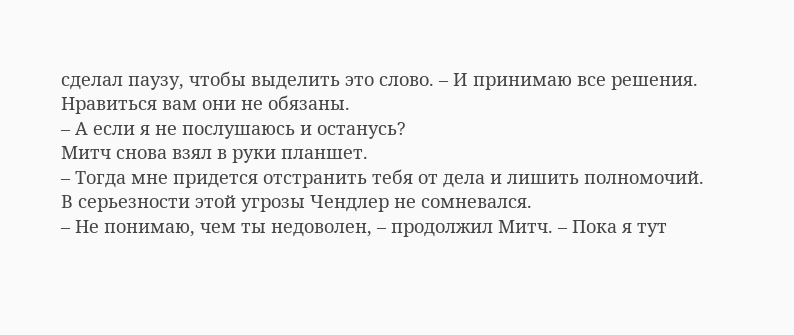сделал паузу, чтобы выделить это слово. – И принимаю все решения. Нравиться вам они не обязаны.
– А если я не послушаюсь и останусь?
Митч снова взял в руки планшет.
– Тогда мне придется отстранить тебя от дела и лишить полномочий.
В серьезности этой угрозы Чендлер не сомневался.
– Не понимаю, чем ты недоволен, – продолжил Митч. – Пока я тут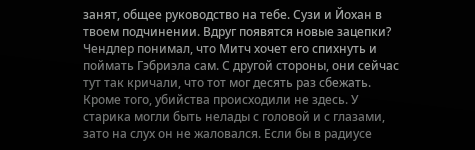занят, общее руководство на тебе. Сузи и Йохан в твоем подчинении. Вдруг появятся новые зацепки?
Чендлер понимал, что Митч хочет его спихнуть и поймать Гэбриэла сам. С другой стороны, они сейчас тут так кричали, что тот мог десять раз сбежать. Кроме того, убийства происходили не здесь. У старика могли быть нелады с головой и с глазами, зато на слух он не жаловался. Если бы в радиусе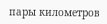пары километров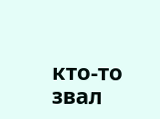кто-то звал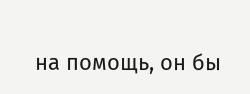на помощь, он бы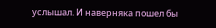услышал. И наверняка пошел бы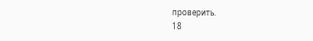проверить.
18